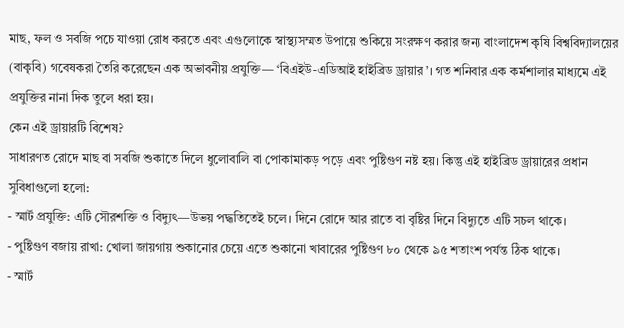মাছ, ফল ও সবজি পচে যাওয়া রোধ করতে এবং এগুলোকে স্বাস্থ্যসম্মত উপায়ে শুকিয়ে সংরক্ষণ করার জন্য বাংলাদেশ কৃষি বিশ্ববিদ্যালয়ের (বাকৃবি) গবেষকরা তৈরি করেছেন এক অভাবনীয় প্রযুক্তি— ‘বিএইউ-এডিআই হাইব্রিড ড্রায়ার’। গত শনিবার এক কর্মশালার মাধ্যমে এই প্রযুক্তির নানা দিক তুলে ধরা হয়।
কেন এই ড্রায়ারটি বিশেষ?
সাধারণত রোদে মাছ বা সবজি শুকাতে দিলে ধুলোবালি বা পোকামাকড় পড়ে এবং পুষ্টিগুণ নষ্ট হয়। কিন্তু এই হাইব্রিড ড্রায়ারের প্রধান সুবিধাগুলো হলো:
- স্মার্ট প্রযুক্তি: এটি সৌরশক্তি ও বিদ্যুৎ—উভয় পদ্ধতিতেই চলে। দিনে রোদে আর রাতে বা বৃষ্টির দিনে বিদ্যুতে এটি সচল থাকে।
- পুষ্টিগুণ বজায় রাখা: খোলা জায়গায় শুকানোর চেয়ে এতে শুকানো খাবারের পুষ্টিগুণ ৮০ থেকে ৯৫ শতাংশ পর্যন্ত ঠিক থাকে।
- স্মার্ট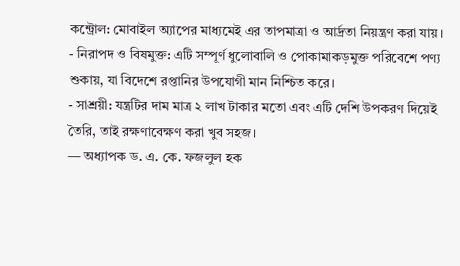কন্ট্রোল: মোবাইল অ্যাপের মাধ্যমেই এর তাপমাত্রা ও আর্দ্রতা নিয়ন্ত্রণ করা যায়।
- নিরাপদ ও বিষমুক্ত: এটি সম্পূর্ণ ধুলোবালি ও পোকামাকড়মুক্ত পরিবেশে পণ্য শুকায়, যা বিদেশে রপ্তানির উপযোগী মান নিশ্চিত করে।
- সাশ্রয়ী: যন্ত্রটির দাম মাত্র ২ লাখ টাকার মতো এবং এটি দেশি উপকরণ দিয়েই তৈরি, তাই রক্ষণাবেক্ষণ করা খুব সহজ।
— অধ্যাপক ড. এ. কে. ফজলুল হক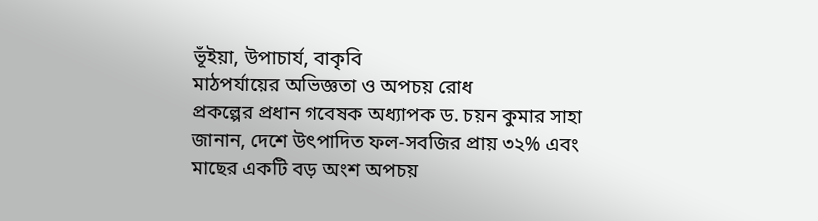ভূঁইয়া, উপাচার্য, বাকৃবি
মাঠপর্যায়ের অভিজ্ঞতা ও অপচয় রোধ
প্রকল্পের প্রধান গবেষক অধ্যাপক ড. চয়ন কুমার সাহা জানান, দেশে উৎপাদিত ফল-সবজির প্রায় ৩২% এবং মাছের একটি বড় অংশ অপচয়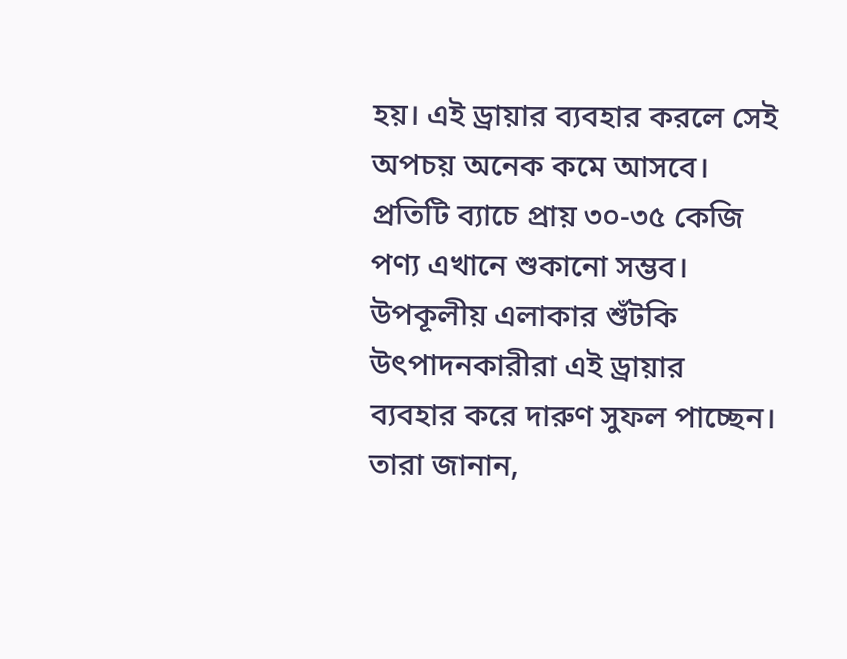হয়। এই ড্রায়ার ব্যবহার করলে সেই অপচয় অনেক কমে আসবে। প্রতিটি ব্যাচে প্রায় ৩০-৩৫ কেজি পণ্য এখানে শুকানো সম্ভব।
উপকূলীয় এলাকার শুঁটকি উৎপাদনকারীরা এই ড্রায়ার ব্যবহার করে দারুণ সুফল পাচ্ছেন। তারা জানান,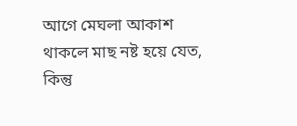আগে মেঘলা আকাশ থাকলে মাছ নষ্ট হয়ে যেত, কিন্তু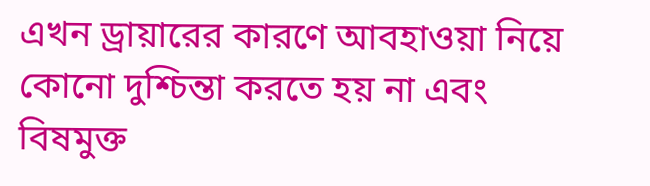এখন ড্রায়ারের কারণে আবহাওয়া নিয়ে কোনো দুশ্চিন্তা করতে হয় না এবং বিষমুক্ত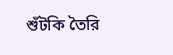শুঁটকি তৈরি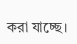করা যাচ্ছে।